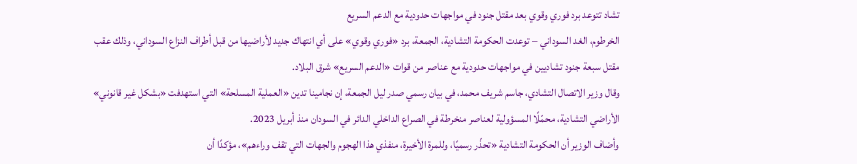تشاد تتوعد برد فوري وقوي بعد مقتل جنود في مواجهات حدودية مع الدعم السريع
الخرطوم، الغد السوداني – توعدت الحكومة التشادية، الجمعة، برد «فوري وقوي» على أي انتهاك جديد لأراضيها من قبل أطراف النزاع السوداني، وذلك عقب مقتل سبعة جنود تشاديين في مواجهات حدودية مع عناصر من قوات «الدعم السريع» شرق البلاد.
وقال وزير الاتصال التشادي، جاسم شريف محمد، في بيان رسمي صدر ليل الجمعة، إن نجامينا تدين «العملية المسلحة» التي استهدفت «بشكل غير قانوني» الأراضي التشادية، محمّلًا المسؤولية لعناصر منخرطة في الصراع الداخلي الدائر في السودان منذ أبريل 2023.
وأضاف الوزير أن الحكومة التشادية «تحذّر رسميًا، وللمرة الأخيرة، منفذي هذا الهجوم والجهات التي تقف وراءهم»، مؤكدًا أن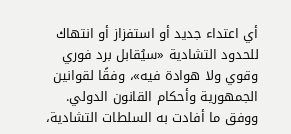أي اعتداء جديد أو استفزاز أو انتهاك للحدود التشادية «سيُقابل برد فوري وقوي ولا هوادة فيه»، وفقًا لقوانين الجمهورية وأحكام القانون الدولي.
ووفق ما أفادت به السلطات التشادية،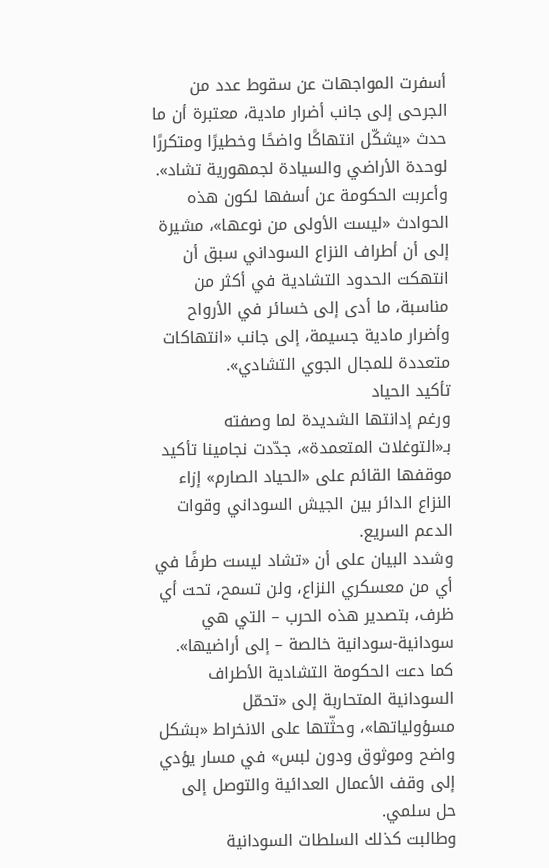أسفرت المواجهات عن سقوط عدد من الجرحى إلى جانب أضرار مادية، معتبرة أن ما حدث «يشكّل انتهاكًا واضحًا وخطيرًا ومتكررًا لوحدة الأراضي والسيادة لجمهورية تشاد».
وأعربت الحكومة عن أسفها لكون هذه الحوادث «ليست الأولى من نوعها»، مشيرة إلى أن أطراف النزاع السوداني سبق أن انتهكت الحدود التشادية في أكثر من مناسبة، ما أدى إلى خسائر في الأرواح وأضرار مادية جسيمة، إلى جانب «انتهاكات متعددة للمجال الجوي التشادي».
تأكيد الحياد
ورغم إدانتها الشديدة لما وصفته بـ«التوغلات المتعمدة»، جدّدت نجامينا تأكيد موقفها القائم على «الحياد الصارم» إزاء النزاع الدائر بين الجيش السوداني وقوات الدعم السريع.
وشدد البيان على أن «تشاد ليست طرفًا في أي من معسكري النزاع، ولن تسمح، تحت أي ظرف، بتصدير هذه الحرب – التي هي سودانية-سودانية خالصة – إلى أراضيها».
كما دعت الحكومة التشادية الأطراف السودانية المتحاربة إلى «تحمّل مسؤولياتها»، وحثّتها على الانخراط «بشكل واضح وموثوق ودون لبس» في مسار يؤدي إلى وقف الأعمال العدائية والتوصل إلى حل سلمي.
وطالبت كذلك السلطات السودانية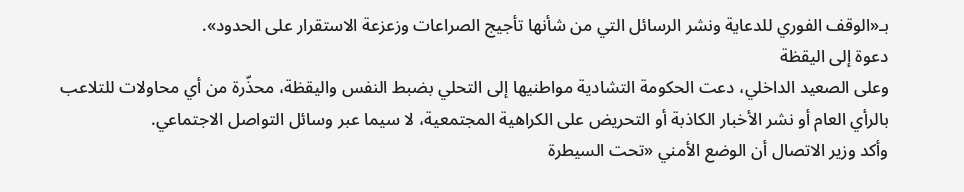بـ«الوقف الفوري للدعاية ونشر الرسائل التي من شأنها تأجيج الصراعات وزعزعة الاستقرار على الحدود».
دعوة إلى اليقظة
وعلى الصعيد الداخلي، دعت الحكومة التشادية مواطنيها إلى التحلي بضبط النفس واليقظة، محذّرة من أي محاولات للتلاعب بالرأي العام أو نشر الأخبار الكاذبة أو التحريض على الكراهية المجتمعية، لا سيما عبر وسائل التواصل الاجتماعي.
وأكد وزير الاتصال أن الوضع الأمني «تحت السيطرة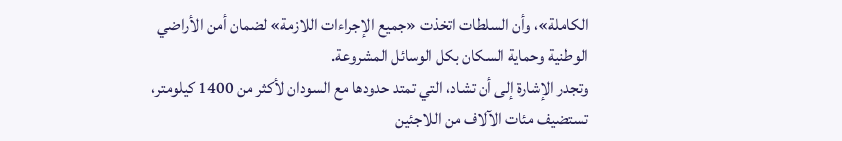الكاملة»، وأن السلطات اتخذت «جميع الإجراءات اللازمة» لضمان أمن الأراضي الوطنية وحماية السكان بكل الوسائل المشروعة.
وتجدر الإشارة إلى أن تشاد، التي تمتد حدودها مع السودان لأكثر من 1400 كيلومتر، تستضيف مئات الآلاف من اللاجئين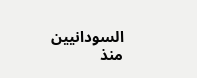السودانيين منذ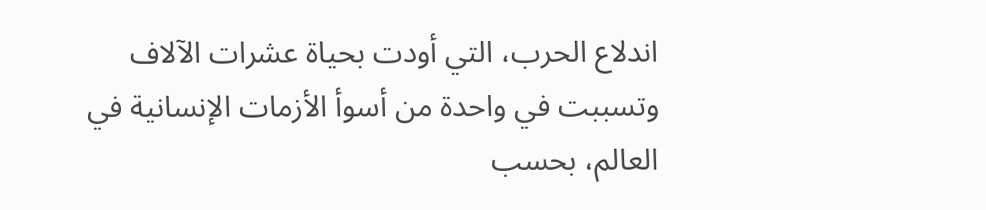اندلاع الحرب، التي أودت بحياة عشرات الآلاف وتسببت في واحدة من أسوأ الأزمات الإنسانية في العالم، بحسب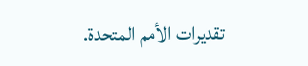تقديرات الأمم المتحدة.